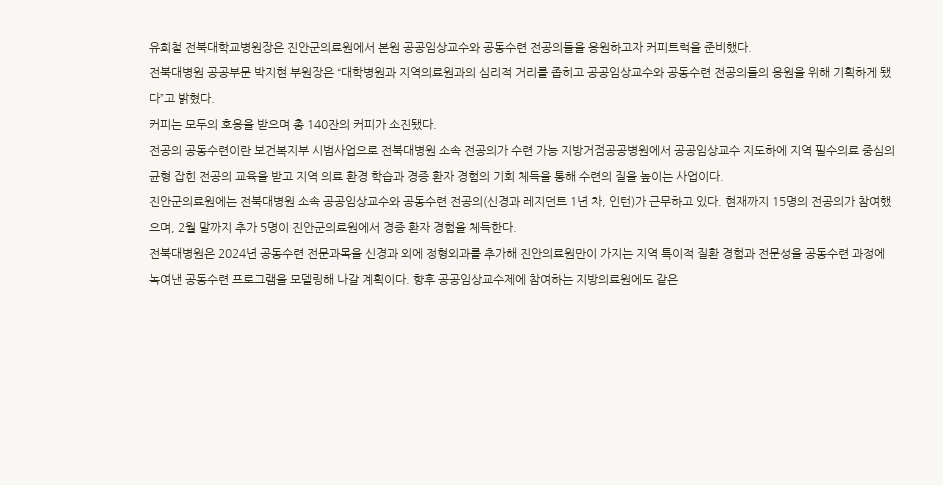유희철 전북대학교병원장은 진안군의료원에서 본원 공공임상교수와 공동수련 전공의들을 응원하고자 커피트럭을 준비했다.
전북대병원 공공부문 박지현 부원장은 “대학병원과 지역의료원과의 심리적 거리를 좁히고 공공임상교수와 공동수련 전공의들의 응원을 위해 기획하게 됐다”고 밝혔다.
커피는 모두의 호응을 받으며 총 140잔의 커피가 소진됐다.
전공의 공동수련이란 보건복지부 시범사업으로 전북대병원 소속 전공의가 수련 가능 지방거점공공병원에서 공공임상교수 지도하에 지역 필수의료 중심의 균형 잡힌 전공의 교육을 받고 지역 의료 환경 학습과 경증 환자 경험의 기회 체득을 통해 수련의 질을 높이는 사업이다.
진안군의료원에는 전북대병원 소속 공공임상교수와 공동수련 전공의(신경과 레지던트 1년 차, 인턴)가 근무하고 있다. 현재까지 15명의 전공의가 참여했으며, 2월 말까지 추가 5명이 진안군의료원에서 경증 환자 경험을 체득한다.
전북대병원은 2024년 공동수련 전문과목을 신경과 외에 정형외과를 추가해 진안의료원만이 가지는 지역 특이적 질환 경험과 전문성을 공동수련 과정에 녹여낸 공동수련 프로그램을 모델링해 나갈 계획이다. 향후 공공임상교수제에 참여하는 지방의료원에도 같은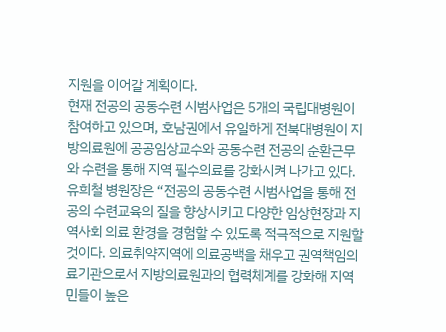지원을 이어갈 계획이다.
현재 전공의 공동수련 시범사업은 5개의 국립대병원이 참여하고 있으며, 호남권에서 유일하게 전북대병원이 지방의료원에 공공임상교수와 공동수련 전공의 순환근무와 수련을 통해 지역 필수의료를 강화시켜 나가고 있다.
유희철 병원장은 “전공의 공동수련 시범사업을 통해 전공의 수련교육의 질을 향상시키고 다양한 임상현장과 지역사회 의료 환경을 경험할 수 있도록 적극적으로 지원할 것이다. 의료취약지역에 의료공백을 채우고 권역책임의료기관으로서 지방의료원과의 협력체계를 강화해 지역민들이 높은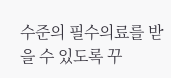수준의 필수의료를 받을 수 있도록 꾸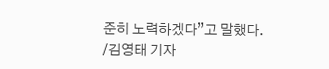준히 노력하겠다”고 말했다.
/김영태 기자